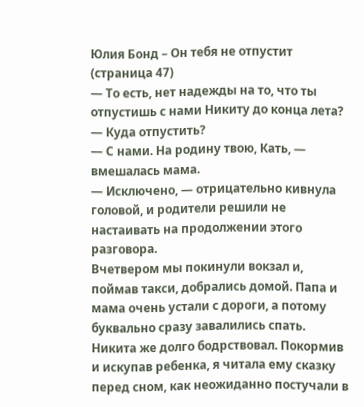Юлия Бонд – Он тебя не отпустит (страница 47)
— То есть, нет надежды на то, что ты отпустишь с нами Никиту до конца лета?
— Куда отпустить?
— С нами. На родину твою, Кать, — вмешалась мама.
— Исключено, — отрицательно кивнула головой, и родители решили не настаивать на продолжении этого разговора.
Вчетвером мы покинули вокзал и, поймав такси, добрались домой. Папа и мама очень устали с дороги, а потому буквально сразу завалились спать. Никита же долго бодрствовал. Покормив и искупав ребенка, я читала ему сказку перед сном, как неожиданно постучали в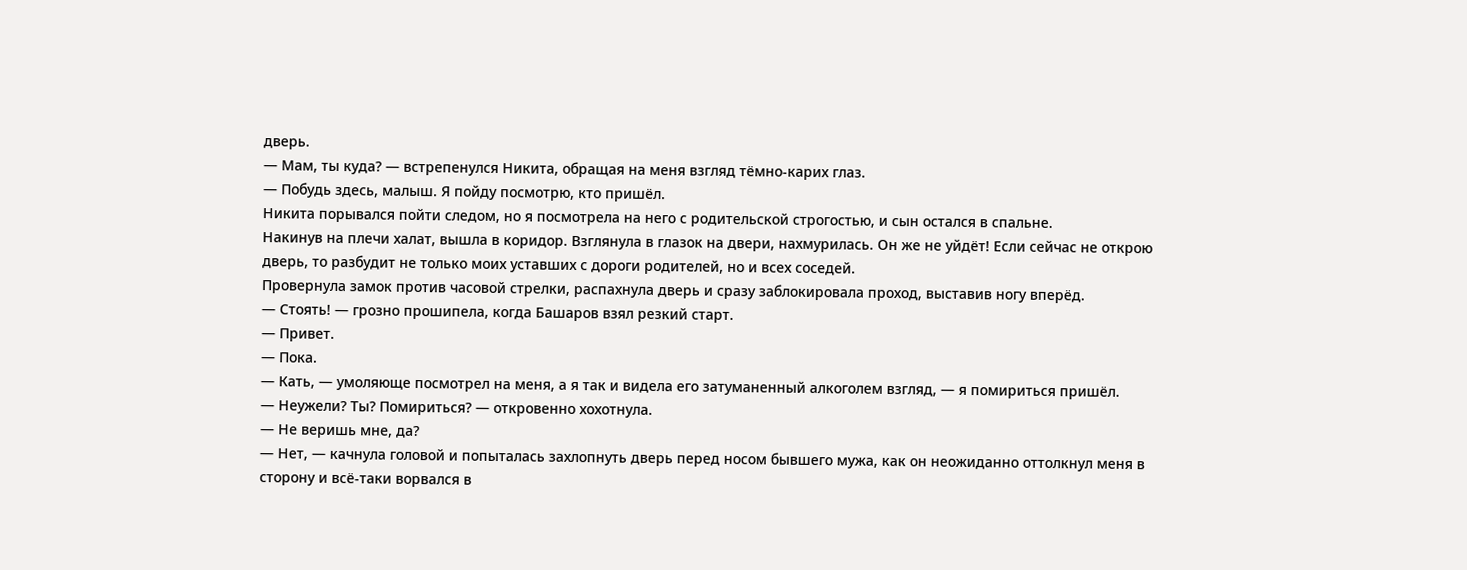дверь.
— Мам, ты куда? — встрепенулся Никита, обращая на меня взгляд тёмно-карих глаз.
— Побудь здесь, малыш. Я пойду посмотрю, кто пришёл.
Никита порывался пойти следом, но я посмотрела на него с родительской строгостью, и сын остался в спальне.
Накинув на плечи халат, вышла в коридор. Взглянула в глазок на двери, нахмурилась. Он же не уйдёт! Если сейчас не открою дверь, то разбудит не только моих уставших с дороги родителей, но и всех соседей.
Провернула замок против часовой стрелки, распахнула дверь и сразу заблокировала проход, выставив ногу вперёд.
— Стоять! — грозно прошипела, когда Башаров взял резкий старт.
— Привет.
— Пока.
— Кать, — умоляюще посмотрел на меня, а я так и видела его затуманенный алкоголем взгляд, — я помириться пришёл.
— Неужели? Ты? Помириться? — откровенно хохотнула.
— Не веришь мне, да?
— Нет, — качнула головой и попыталась захлопнуть дверь перед носом бывшего мужа, как он неожиданно оттолкнул меня в сторону и всё-таки ворвался в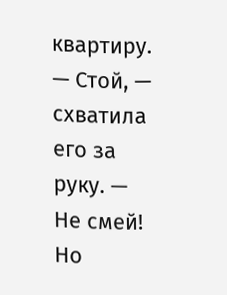квартиру.
— Стой, — схватила его за руку. — Не смей!
Но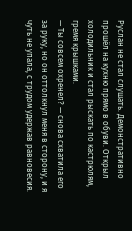Руслан не стал слушать. Демонстративно прошёл на кухню прямо в обуви. Открыл холодильник и стал рыскать по кастрюлям, гремя крышками.
— Ты совсем охренел? — снова схватила его за руку, но он оттолкнул меня в сторону, и я чуть не упала, с трудом удержав равновесия.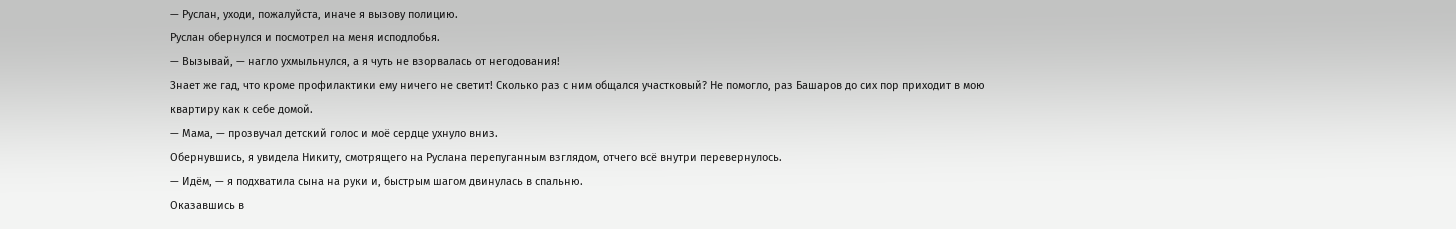— Руслан, уходи, пожалуйста, иначе я вызову полицию.
Руслан обернулся и посмотрел на меня исподлобья.
— Вызывай, — нагло ухмыльнулся, а я чуть не взорвалась от негодования!
Знает же гад, что кроме профилактики ему ничего не светит! Сколько раз с ним общался участковый? Не помогло, раз Башаров до сих пор приходит в мою квартиру как к себе домой.
— Мама, — прозвучал детский голос и моё сердце ухнуло вниз.
Обернувшись, я увидела Никиту, смотрящего на Руслана перепуганным взглядом, отчего всё внутри перевернулось.
— Идём, — я подхватила сына на руки и, быстрым шагом двинулась в спальню.
Оказавшись в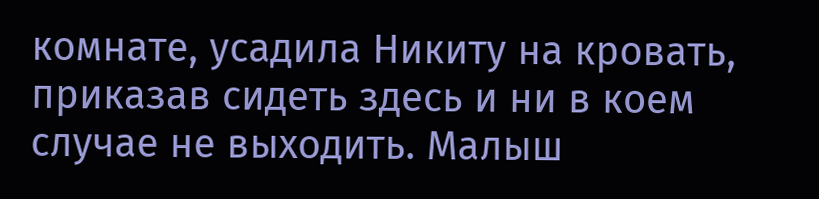комнате, усадила Никиту на кровать, приказав сидеть здесь и ни в коем случае не выходить. Малыш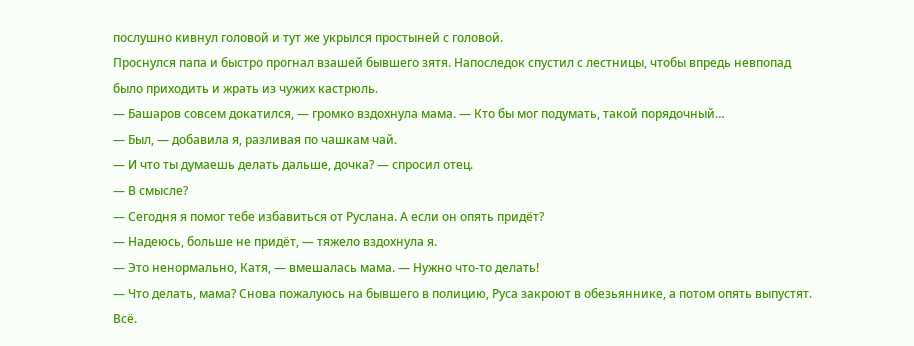послушно кивнул головой и тут же укрылся простыней с головой.
Проснулся папа и быстро прогнал взашей бывшего зятя. Напоследок спустил с лестницы, чтобы впредь невпопад было приходить и жрать из чужих кастрюль.
— Башаров совсем докатился, — громко вздохнула мама. — Кто бы мог подумать, такой порядочный…
— Был, — добавила я, разливая по чашкам чай.
— И что ты думаешь делать дальше, дочка? — спросил отец.
— В смысле?
— Сегодня я помог тебе избавиться от Руслана. А если он опять придёт?
— Надеюсь, больше не придёт, — тяжело вздохнула я.
— Это ненормально, Катя, — вмешалась мама. — Нужно что-то делать!
— Что делать, мама? Снова пожалуюсь на бывшего в полицию, Руса закроют в обезьяннике, а потом опять выпустят. Всё.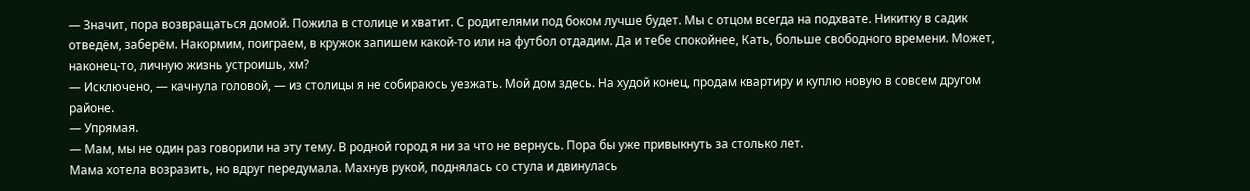— Значит, пора возвращаться домой. Пожила в столице и хватит. С родителями под боком лучше будет. Мы с отцом всегда на подхвате. Никитку в садик отведём, заберём. Накормим, поиграем, в кружок запишем какой-то или на футбол отдадим. Да и тебе спокойнее, Кать, больше свободного времени. Может, наконец-то, личную жизнь устроишь, хм?
— Исключено, — качнула головой, — из столицы я не собираюсь уезжать. Мой дом здесь. На худой конец, продам квартиру и куплю новую в совсем другом районе.
— Упрямая.
— Мам, мы не один раз говорили на эту тему. В родной город я ни за что не вернусь. Пора бы уже привыкнуть за столько лет.
Мама хотела возразить, но вдруг передумала. Махнув рукой, поднялась со стула и двинулась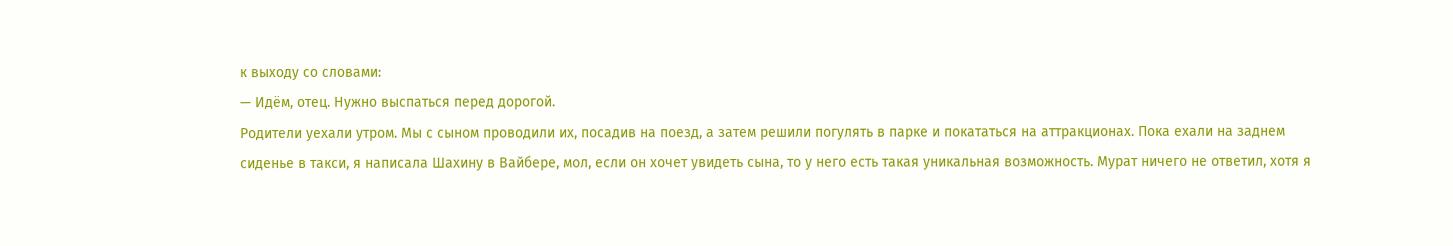к выходу со словами:
— Идём, отец. Нужно выспаться перед дорогой.
Родители уехали утром. Мы с сыном проводили их, посадив на поезд, а затем решили погулять в парке и покататься на аттракционах. Пока ехали на заднем сиденье в такси, я написала Шахину в Вайбере, мол, если он хочет увидеть сына, то у него есть такая уникальная возможность. Мурат ничего не ответил, хотя я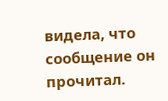видела, что сообщение он прочитал.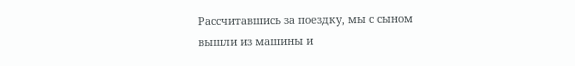Рассчитавшись за поездку, мы с сыном вышли из машины и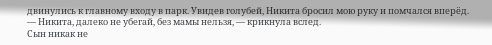двинулись к главному входу в парк. Увидев голубей, Никита бросил мою руку и помчался вперёд.
— Никита, далеко не убегай, без мамы нельзя, — крикнула вслед.
Сын никак не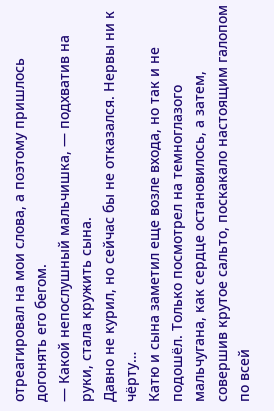отреагировал на мои слова, а поэтому пришлось догонять его бегом.
— Какой непослушный мальчишка, — подхватив на руки, стала кружить сына.
Давно не курил, но сейчас бы не отказался. Нервы ни к чёрту…
Катю и сына заметил еще возле входа, но так и не подошёл. Только посмотрел на темноглазого мальчугана, как сердце остановилось, а затем, совершив крутое сальто, поскакало настоящим галопом по всей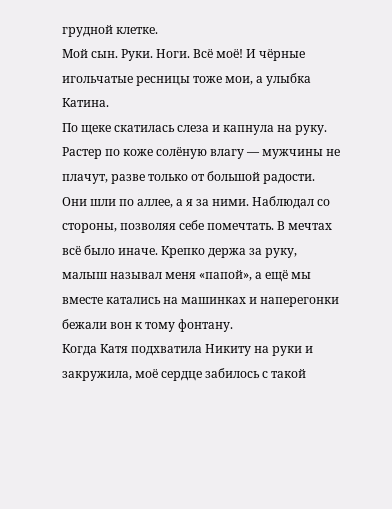грудной клетке.
Мой сын. Руки. Ноги. Всё моё! И чёрные игольчатые ресницы тоже мои, а улыбка Катина.
По щеке скатилась слеза и капнула на руку. Растер по коже солёную влагу — мужчины не плачут, разве только от большой радости.
Они шли по аллее, а я за ними. Наблюдал со стороны, позволяя себе помечтать. В мечтах всё было иначе. Крепко держа за руку, малыш называл меня «папой», а ещё мы вместе катались на машинках и наперегонки бежали вон к тому фонтану.
Когда Катя подхватила Никиту на руки и закружила, моё сердце забилось с такой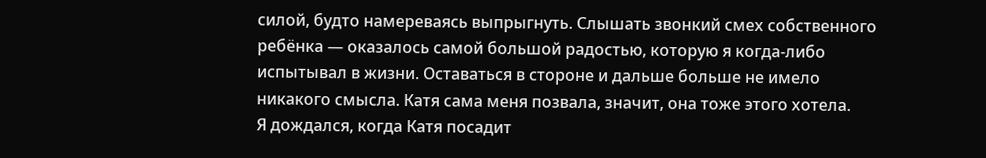силой, будто намереваясь выпрыгнуть. Слышать звонкий смех собственного ребёнка — оказалось самой большой радостью, которую я когда-либо испытывал в жизни. Оставаться в стороне и дальше больше не имело никакого смысла. Катя сама меня позвала, значит, она тоже этого хотела.
Я дождался, когда Катя посадит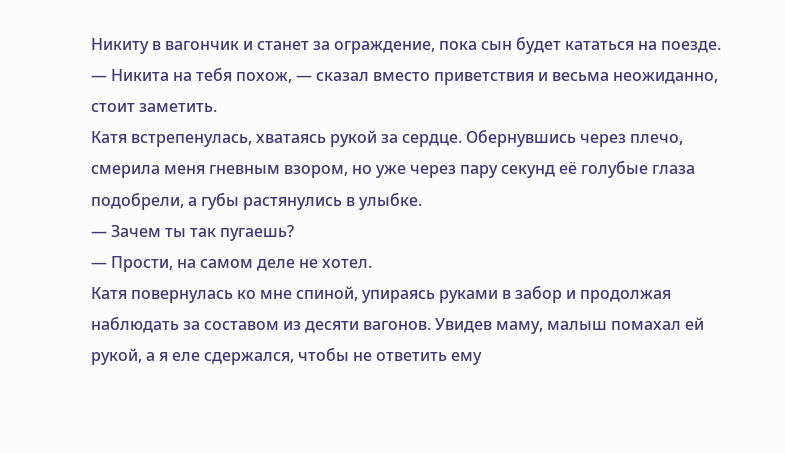Никиту в вагончик и станет за ограждение, пока сын будет кататься на поезде.
— Никита на тебя похож, — сказал вместо приветствия и весьма неожиданно, стоит заметить.
Катя встрепенулась, хватаясь рукой за сердце. Обернувшись через плечо, смерила меня гневным взором, но уже через пару секунд её голубые глаза подобрели, а губы растянулись в улыбке.
— Зачем ты так пугаешь?
— Прости, на самом деле не хотел.
Катя повернулась ко мне спиной, упираясь руками в забор и продолжая наблюдать за составом из десяти вагонов. Увидев маму, малыш помахал ей рукой, а я еле сдержался, чтобы не ответить ему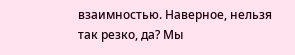взаимностью. Наверное, нельзя так резко, да? Мы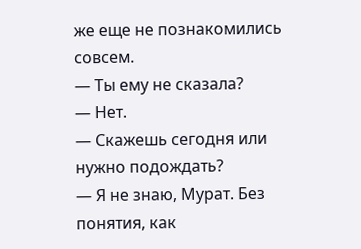же еще не познакомились совсем.
— Ты ему не сказала?
— Нет.
— Скажешь сегодня или нужно подождать?
— Я не знаю, Мурат. Без понятия, как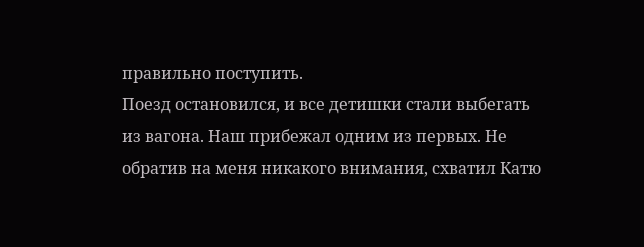правильно поступить.
Поезд остановился, и все детишки стали выбегать из вагона. Наш прибежал одним из первых. Не обратив на меня никакого внимания, схватил Катю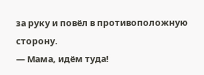за руку и повёл в противоположную сторону.
— Мама, идём туда!